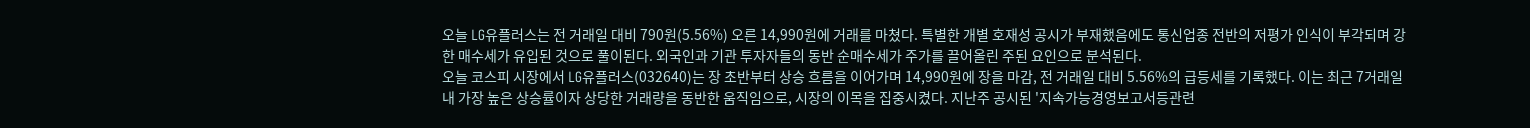오늘 LG유플러스는 전 거래일 대비 790원(5.56%) 오른 14,990원에 거래를 마쳤다. 특별한 개별 호재성 공시가 부재했음에도 통신업종 전반의 저평가 인식이 부각되며 강한 매수세가 유입된 것으로 풀이된다. 외국인과 기관 투자자들의 동반 순매수세가 주가를 끌어올린 주된 요인으로 분석된다.
오늘 코스피 시장에서 LG유플러스(032640)는 장 초반부터 상승 흐름을 이어가며 14,990원에 장을 마감, 전 거래일 대비 5.56%의 급등세를 기록했다. 이는 최근 7거래일 내 가장 높은 상승률이자 상당한 거래량을 동반한 움직임으로, 시장의 이목을 집중시켰다. 지난주 공시된 '지속가능경영보고서등관련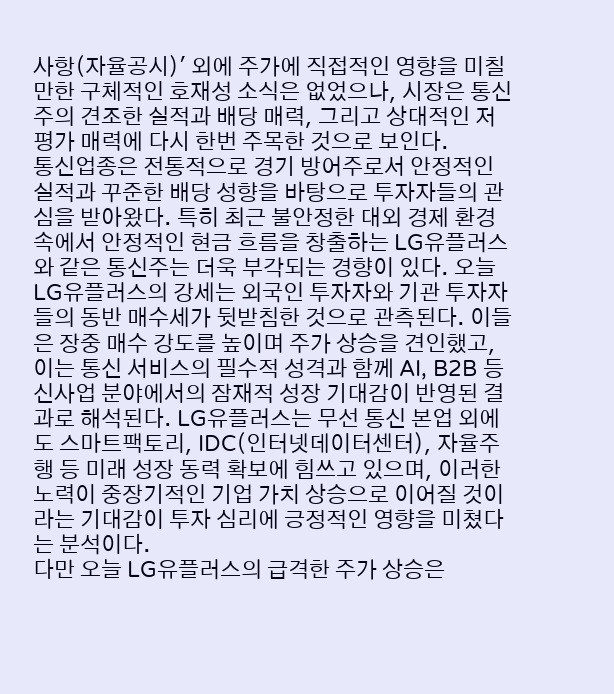사항(자율공시)' 외에 주가에 직접적인 영향을 미칠 만한 구체적인 호재성 소식은 없었으나, 시장은 통신주의 견조한 실적과 배당 매력, 그리고 상대적인 저평가 매력에 다시 한번 주목한 것으로 보인다.
통신업종은 전통적으로 경기 방어주로서 안정적인 실적과 꾸준한 배당 성향을 바탕으로 투자자들의 관심을 받아왔다. 특히 최근 불안정한 대외 경제 환경 속에서 안정적인 현금 흐름을 창출하는 LG유플러스와 같은 통신주는 더욱 부각되는 경향이 있다. 오늘 LG유플러스의 강세는 외국인 투자자와 기관 투자자들의 동반 매수세가 뒷받침한 것으로 관측된다. 이들은 장중 매수 강도를 높이며 주가 상승을 견인했고, 이는 통신 서비스의 필수적 성격과 함께 AI, B2B 등 신사업 분야에서의 잠재적 성장 기대감이 반영된 결과로 해석된다. LG유플러스는 무선 통신 본업 외에도 스마트팩토리, IDC(인터넷데이터센터), 자율주행 등 미래 성장 동력 확보에 힘쓰고 있으며, 이러한 노력이 중장기적인 기업 가치 상승으로 이어질 것이라는 기대감이 투자 심리에 긍정적인 영향을 미쳤다는 분석이다.
다만 오늘 LG유플러스의 급격한 주가 상승은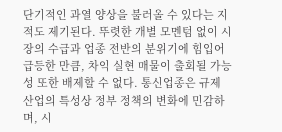단기적인 과열 양상을 불러올 수 있다는 지적도 제기된다. 뚜렷한 개별 모멘텀 없이 시장의 수급과 업종 전반의 분위기에 힘입어 급등한 만큼, 차익 실현 매물이 출회될 가능성 또한 배제할 수 없다. 통신업종은 규제 산업의 특성상 정부 정책의 변화에 민감하며, 시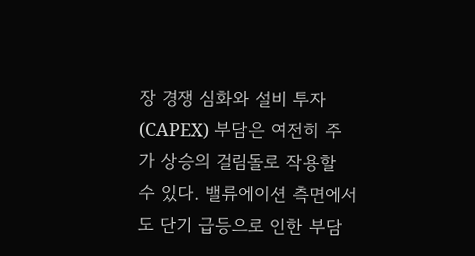장 경쟁 심화와 설비 투자(CAPEX) 부담은 여전히 주가 상승의 걸림돌로 작용할 수 있다. 밸류에이션 측면에서도 단기 급등으로 인한 부담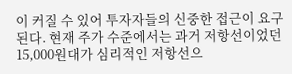이 커질 수 있어 투자자들의 신중한 접근이 요구된다. 현재 주가 수준에서는 과거 저항선이었던 15,000원대가 심리적인 저항선으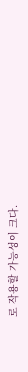로 작용할 가능성이 크다.